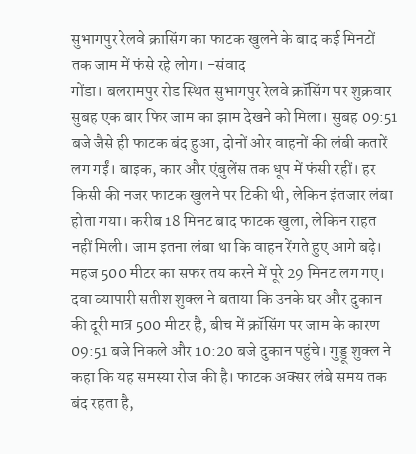सुभागपुर रेलवे क्रासिंग का फाटक खुलने के बाद कई मिनटों तक जाम में फंसे रहे लोग। -संवाद
गोंडा। बलरामपुर रोड स्थित सुभागपुर रेलवे क्रॉसिंग पर शुक्रवार सुबह एक बार फिर जाम का झाम देखने को मिला। सुबह 09:51 बजे जैसे ही फाटक बंद हुआ, दोनों ओर वाहनों की लंबी कतारें लग गईं। बाइक, कार और एंबुलेंस तक धूप में फंसी रहीं। हर किसी की नजर फाटक खुलने पर टिकी थी, लेकिन इंतजार लंबा होता गया। करीब 18 मिनट बाद फाटक खुला, लेकिन राहत नहीं मिली। जाम इतना लंबा था कि वाहन रेंगते हुए आगे बढ़े। महज 500 मीटर का सफर तय करने में पूरे 29 मिनट लग गए।
दवा व्यापारी सतीश शुक्ल ने बताया कि उनके घर और दुकान की दूरी मात्र 500 मीटर है, बीच में क्रॉसिंग पर जाम के कारण 09:51 बजे निकले और 10:20 बजे दुकान पहुंचे। गुड्डू शुक्ल ने कहा कि यह समस्या रोज की है। फाटक अक्सर लंबे समय तक बंद रहता है,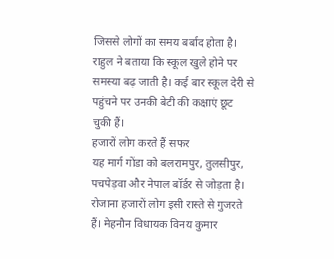जिससे लोगों का समय बर्बाद होता है। राहुल ने बताया कि स्कूल खुले होने पर समस्या बढ़ जाती है। कई बार स्कूल देरी से पहुंचने पर उनकी बेटी की कक्षाएं छूट चुकी हैं।
हजारों लोग करते हैं सफर
यह मार्ग गोंडा को बलरामपुर, तुलसीपुर, पचपेड़वा और नेपाल बॉर्डर से जोड़ता है। रोजाना हजारों लोग इसी रास्ते से गुजरते हैं। मेहनौन विधायक विनय कुमार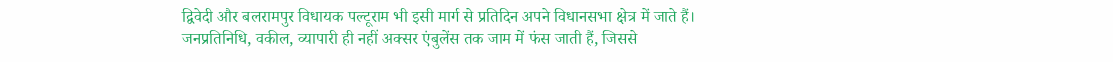द्विवेदी और बलरामपुर विधायक पल्टूराम भी इसी मार्ग से प्रतिदिन अपने विधानसभा क्षेत्र में जाते हैं। जनप्रतिनिधि, वकील, व्यापारी ही नहीं अक्सर एंबुलेंस तक जाम में फंस जाती हैं, जिससे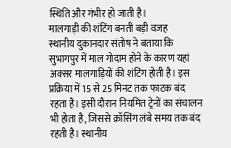स्थिति और गंभीर हो जाती है।
मालगाड़ी की शंटिंग बनती बड़ी वजह
स्थानीय दुकानदार संतोष ने बताया कि सुभागपुर में माल गोदाम होने के कारण यहां अक्सर मालगाड़ियों की शंटिंग होती है। इस प्रक्रिया में 15 से 25 मिनट तक फाटक बंद रहता है। इसी दौरान नियमित ट्रेनों का संचालन भी होता है, जिससे क्रॉसिंग लंबे समय तक बंद रहती है। स्थानीय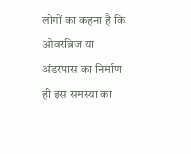लोगों का कहना है कि ओवरब्रिज या अंडरपास का निर्माण ही इस समस्या का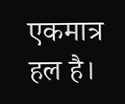एकमात्र हल है।